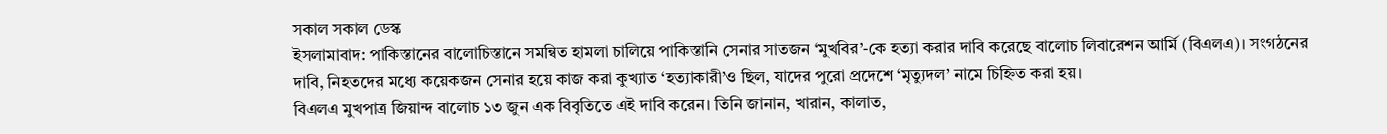সকাল সকাল ডেস্ক
ইসলামাবাদ: পাকিস্তানের বালোচিস্তানে সমন্বিত হামলা চালিয়ে পাকিস্তানি সেনার সাতজন ‘মুখবির’-কে হত্যা করার দাবি করেছে বালোচ লিবারেশন আর্মি (বিএলএ)। সংগঠনের দাবি, নিহতদের মধ্যে কয়েকজন সেনার হয়ে কাজ করা কুখ্যাত ‘হত্যাকারী’ও ছিল, যাদের পুরো প্রদেশে ‘মৃত্যুদল’ নামে চিহ্নিত করা হয়।
বিএলএ মুখপাত্র জিয়ান্দ বালোচ ১৩ জুন এক বিবৃতিতে এই দাবি করেন। তিনি জানান, খারান, কালাত,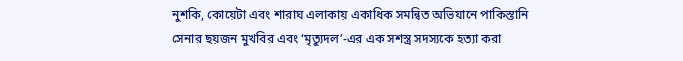নুশকি, কোয়েটা এবং শারাঘ এলাকায় একাধিক সমন্বিত অভিযানে পাকিস্তানি সেনার ছয়জন মুখবির এবং ‘মৃত্যুদল’-এর এক সশস্ত্র সদস্যকে হত্যা করা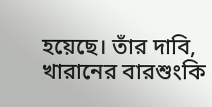হয়েছে। তাঁর দাবি, খারানের বারশুংকি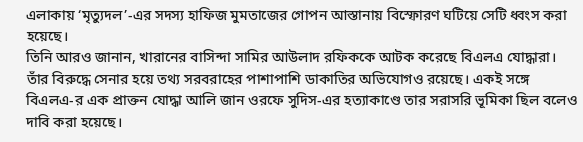এলাকায় ‘মৃত্যুদল’-এর সদস্য হাফিজ মুমতাজের গোপন আস্তানায় বিস্ফোরণ ঘটিয়ে সেটি ধ্বংস করা হয়েছে।
তিনি আরও জানান, খারানের বাসিন্দা সামির আউলাদ রফিককে আটক করেছে বিএলএ যোদ্ধারা। তাঁর বিরুদ্ধে সেনার হয়ে তথ্য সরবরাহের পাশাপাশি ডাকাতির অভিযোগও রয়েছে। একই সঙ্গে বিএলএ-র এক প্রাক্তন যোদ্ধা আলি জান ওরফে সুদিস-এর হত্যাকাণ্ডে তার সরাসরি ভূমিকা ছিল বলেও দাবি করা হয়েছে।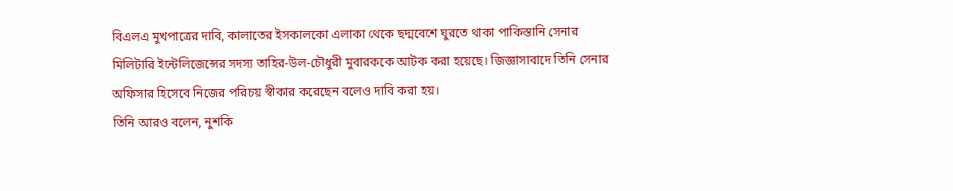বিএলএ মুখপাত্রের দাবি, কালাতের ইসকালকো এলাকা থেকে ছদ্মবেশে ঘুরতে থাকা পাকিস্তানি সেনার মিলিটারি ইন্টেলিজেন্সের সদস্য তাহির-উল-চৌধুরী মুবারককে আটক করা হয়েছে। জিজ্ঞাসাবাদে তিনি সেনার অফিসার হিসেবে নিজের পরিচয় স্বীকার করেছেন বলেও দাবি করা হয়।
তিনি আরও বলেন, নুশকি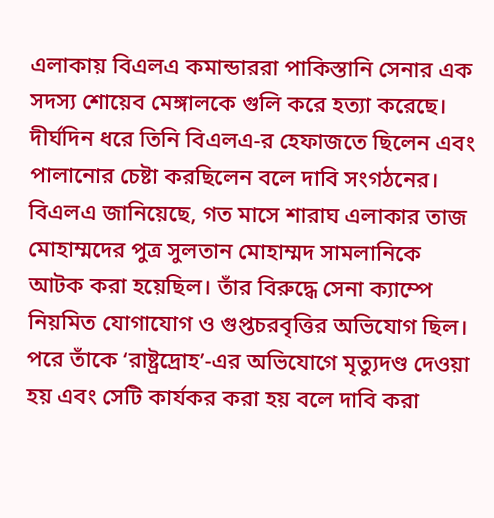এলাকায় বিএলএ কমান্ডাররা পাকিস্তানি সেনার এক সদস্য শোয়েব মেঙ্গালকে গুলি করে হত্যা করেছে। দীর্ঘদিন ধরে তিনি বিএলএ-র হেফাজতে ছিলেন এবং পালানোর চেষ্টা করছিলেন বলে দাবি সংগঠনের।
বিএলএ জানিয়েছে, গত মাসে শারাঘ এলাকার তাজ মোহাম্মদের পুত্র সুলতান মোহাম্মদ সামলানিকে আটক করা হয়েছিল। তাঁর বিরুদ্ধে সেনা ক্যাম্পে নিয়মিত যোগাযোগ ও গুপ্তচরবৃত্তির অভিযোগ ছিল। পরে তাঁকে ‘রাষ্ট্রদ্রোহ’-এর অভিযোগে মৃত্যুদণ্ড দেওয়া হয় এবং সেটি কার্যকর করা হয় বলে দাবি করা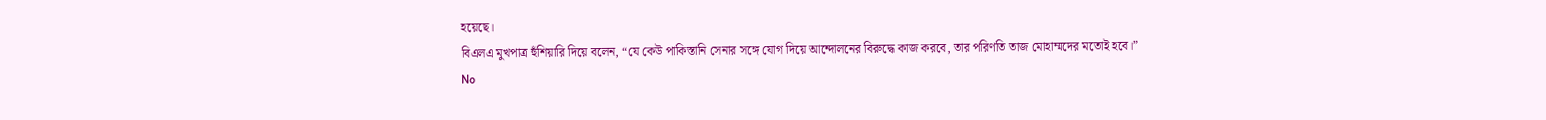হয়েছে।
বিএলএ মুখপাত্র হুঁশিয়ারি দিয়ে বলেন, “যে কেউ পাকিস্তানি সেনার সঙ্গে যোগ দিয়ে আন্দোলনের বিরুদ্ধে কাজ করবে, তার পরিণতি তাজ মোহাম্মদের মতোই হবে।”
No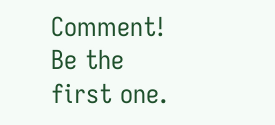Comment! Be the first one.